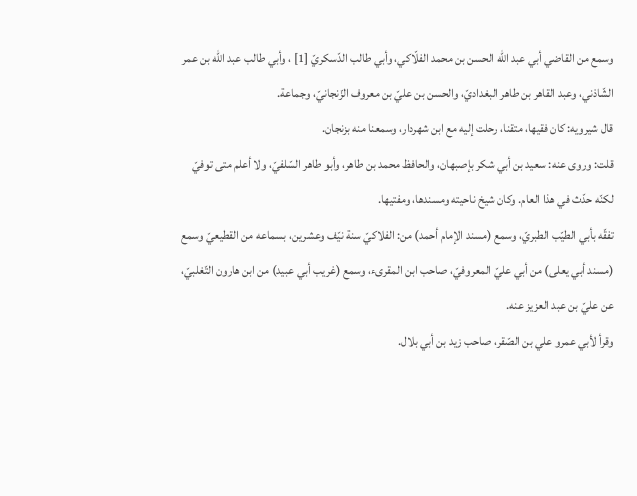وسمع من القاضي أبي عبد الله الحسن بن محمد الفلّاكي، وأبي طالب الدّسكريّ [1] ، وأبي طالب عبد الله بن عمر الشّاذني، وعبد القاهر بن طاهر البغداديّ، والحسن بن عليّ بن معروف الزّنجانيّ، وجماعة.
قال شيرويه: كان فقيها، متقنا، رحلت إليه مع ابن شهردار، وسمعنا منه بزنجان.
قلت: وروى عنه: سعيد بن أبي شكر بإصبهان، والحافظ محمد بن طاهر، وأبو طاهر السّلفيّ، ولا أعلم متى توفيّ لكنّه حدّث في هذا العام. وكان شيخ ناحيته ومسندها، ومفتيها.
تفقّه بأبي الطيّب الطبريّ، وسمع (مسند الإمام أحمد) من: الفلاكيّ سنة نيّف وعشرين، بسماعه من القطيعيّ وسمع (مسند أبي يعلى) من أبي عليّ المعروفيّ، صاحب ابن المقرىء، وسمع (غريب أبي عبيد) من ابن هارون التّغلبيّ، عن عليّ بن عبد العزيز عنه.
وقرأ لأبي عمرو علي بن الصّقر، صاحب زيد بن أبي بلال.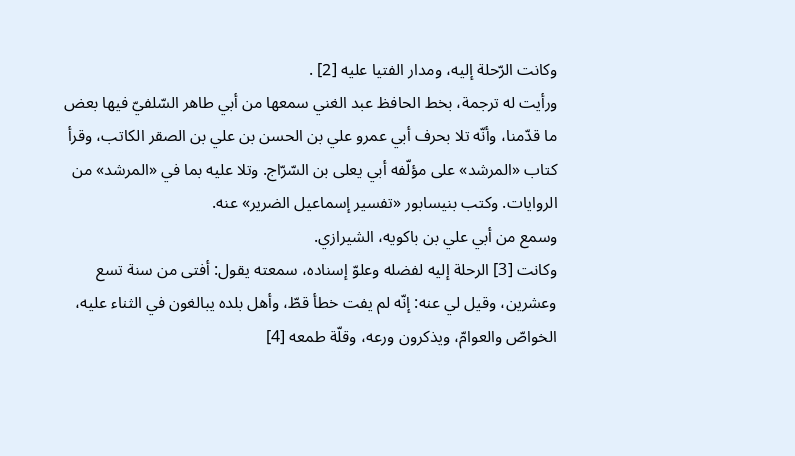وكانت الرّحلة إليه، ومدار الفتيا عليه [2] .
ورأيت له ترجمة، بخط الحافظ عبد الغني سمعها من أبي طاهر السّلفيّ فيها بعض ما قدّمنا، وأنّه تلا بحرف أبي عمرو علي بن الحسن بن علي بن الصقر الكاتب، وقرأ كتاب «المرشد» على مؤلّفه أبي يعلى بن السّرّاج. وتلا عليه بما في «المرشد» من الروايات. وكتب بنيسابور «تفسير إسماعيل الضرير» عنه.
وسمع من أبي علي بن باكويه، الشيرازي.
وكانت [3] الرحلة إليه لفضله وعلوّ إسناده، سمعته يقول: أفتى من سنة تسع وعشرين، وقيل لي عنه: إنّه لم يفت خطأ قطّ، وأهل بلده يبالغون في الثناء عليه، الخواصّ والعوامّ، ويذكرون ورعه، وقلّة طمعه [4]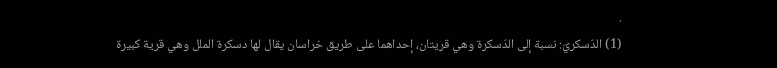.
(1) الدّسكريّ: نسبة إلى الدّسكرة وهي قريتان، إحداهما على طريق خراسان يقال لها دسكرة الملل وهي قرية كبيرة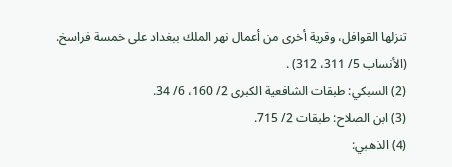تنزلها القوافل، وقرية أخرى من أعمال نهر الملك ببغداد على خمسة فراسخ.
(الأنساب 5/ 311، 312) .
(2) السبكي: طبقات الشافعية الكبرى 2/ 160، 6/ 34.
(3) ابن الصلاح: طبقات 2/ 715.
(4) الذهبي: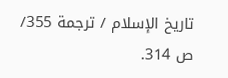تاريخ الإسلام / ترجمة 355/ ص 314.